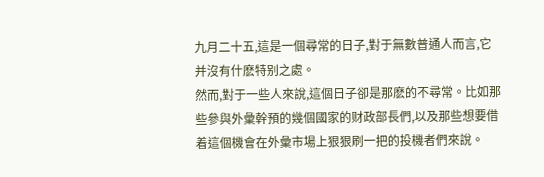九月二十五,這是一個尋常的日子,對于無數普通人而言,它并沒有什麽特别之處。
然而,對于一些人來說,這個日子卻是那麽的不尋常。比如那些參與外彙幹預的幾個國家的财政部長們,以及那些想要借着這個機會在外彙市場上狠狠刷一把的投機者們來說。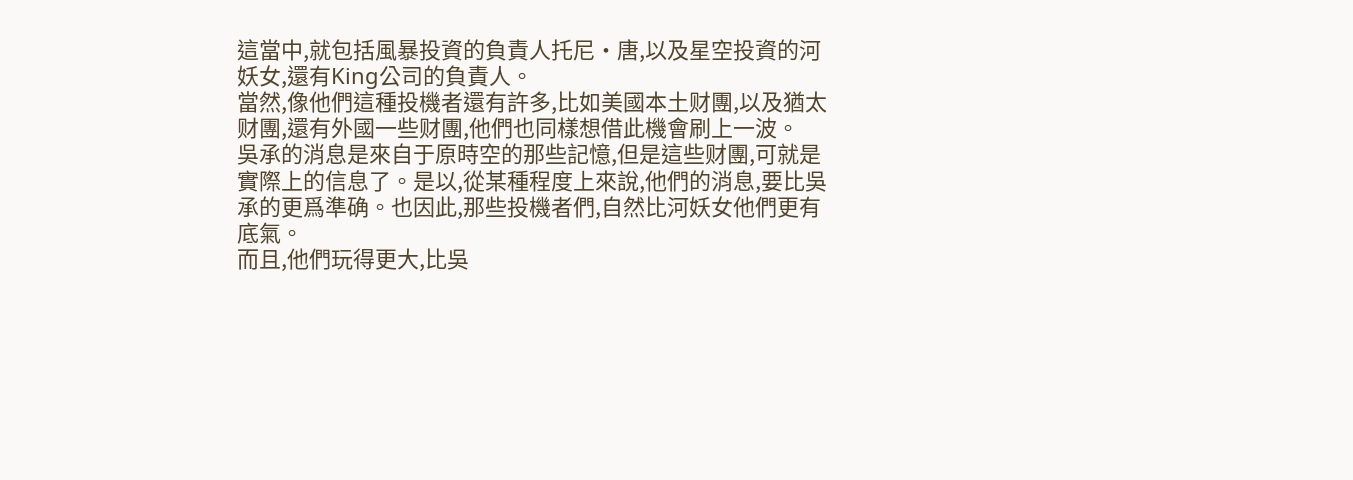這當中,就包括風暴投資的負責人托尼·唐,以及星空投資的河妖女,還有King公司的負責人。
當然,像他們這種投機者還有許多,比如美國本土财團,以及猶太财團,還有外國一些财團,他們也同樣想借此機會刷上一波。
吳承的消息是來自于原時空的那些記憶,但是這些财團,可就是實際上的信息了。是以,從某種程度上來說,他們的消息,要比吳承的更爲準确。也因此,那些投機者們,自然比河妖女他們更有底氣。
而且,他們玩得更大,比吳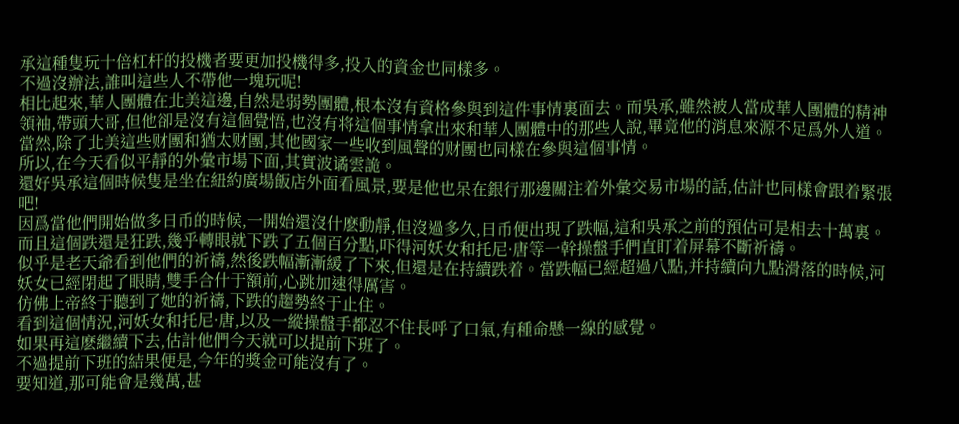承這種隻玩十倍杠杆的投機者要更加投機得多,投入的資金也同樣多。
不過沒辦法,誰叫這些人不帶他一塊玩呢!
相比起來,華人團體在北美這邊,自然是弱勢團體,根本沒有資格參與到這件事情裏面去。而吳承,雖然被人當成華人團體的精神領袖,帶頭大哥,但他卻是沒有這個覺悟,也沒有将這個事情拿出來和華人團體中的那些人說,畢竟他的消息來源不足爲外人道。
當然,除了北美這些财團和猶太财團,其他國家一些收到風聲的财團也同樣在參與這個事情。
所以,在今天看似平靜的外彙市場下面,其實波谲雲詭。
還好吳承這個時候隻是坐在紐約廣場飯店外面看風景,要是他也呆在銀行那邊關注着外彙交易市場的話,估計也同樣會跟着緊張吧!
因爲當他們開始做多日币的時候,一開始還沒什麽動靜,但沒過多久,日币便出現了跌幅,這和吳承之前的預估可是相去十萬裏。
而且這個跌還是狂跌,幾乎轉眼就下跌了五個百分點,吓得河妖女和托尼·唐等一幹操盤手們直盯着屏幕不斷祈禱。
似乎是老天爺看到他們的祈禱,然後跌幅漸漸緩了下來,但還是在持續跌着。當跌幅已經超過八點,并持續向九點滑落的時候,河妖女已經閉起了眼睛,雙手合什于額前,心跳加速得厲害。
仿佛上帝終于聽到了她的祈禱,下跌的趨勢終于止住。
看到這個情況,河妖女和托尼·唐,以及一縱操盤手都忍不住長呼了口氣,有種命懸一線的感覺。
如果再這麽繼續下去,估計他們今天就可以提前下班了。
不過提前下班的結果便是,今年的獎金可能沒有了。
要知道,那可能會是幾萬,甚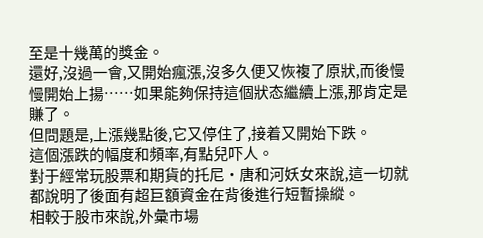至是十幾萬的獎金。
還好,沒過一會,又開始瘋漲,沒多久便又恢複了原狀,而後慢慢開始上揚……如果能夠保持這個狀态繼續上漲,那肯定是賺了。
但問題是,上漲幾點後,它又停住了,接着又開始下跌。
這個漲跌的幅度和頻率,有點兒吓人。
對于經常玩股票和期貨的托尼·唐和河妖女來說,這一切就都說明了後面有超巨額資金在背後進行短暫操縱。
相較于股市來說,外彙市場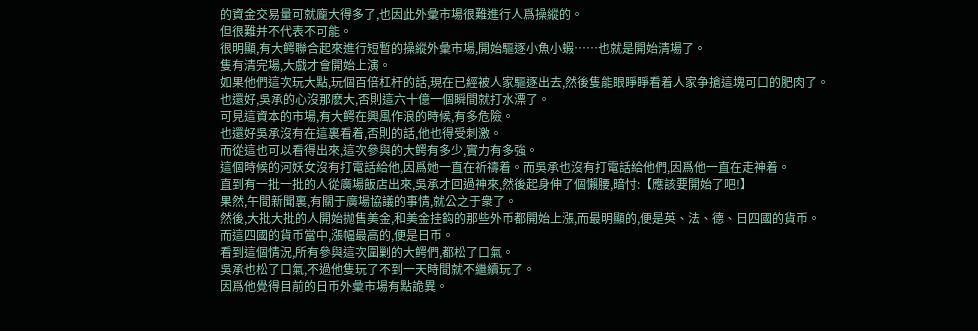的資金交易量可就龐大得多了,也因此外彙市場很難進行人爲操縱的。
但很難并不代表不可能。
很明顯,有大鳄聯合起來進行短暫的操縱外彙市場,開始驅逐小魚小蝦……也就是開始清場了。
隻有清完場,大戲才會開始上演。
如果他們這次玩大點,玩個百倍杠杆的話,現在已經被人家驅逐出去,然後隻能眼睜睜看着人家争搶這塊可口的肥肉了。
也還好,吳承的心沒那麽大,否則這六十億一個瞬間就打水漂了。
可見這資本的市場,有大鳄在興風作浪的時候,有多危險。
也還好吳承沒有在這裏看着,否則的話,他也得受刺激。
而從這也可以看得出來,這次參與的大鳄有多少,實力有多強。
這個時候的河妖女沒有打電話給他,因爲她一直在祈禱着。而吳承也沒有打電話給他們,因爲他一直在走神着。
直到有一批一批的人從廣場飯店出來,吳承才回過神來,然後起身伸了個懶腰,暗忖:【應該要開始了吧!】
果然,午間新聞裏,有關于廣場協議的事情,就公之于衆了。
然後,大批大批的人開始抛售美金,和美金挂鈎的那些外币都開始上漲,而最明顯的,便是英、法、德、日四國的貨币。
而這四國的貨币當中,漲幅最高的,便是日币。
看到這個情況,所有參與這次圍剿的大鳄們,都松了口氣。
吳承也松了口氣,不過他隻玩了不到一天時間就不繼續玩了。
因爲他覺得目前的日币外彙市場有點詭異。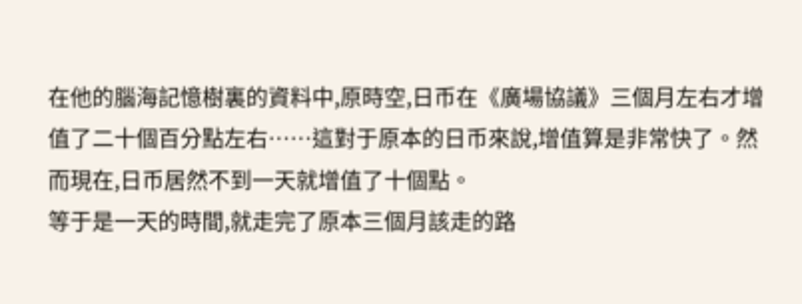在他的腦海記憶樹裏的資料中,原時空,日币在《廣場協議》三個月左右才增值了二十個百分點左右……這對于原本的日币來說,增值算是非常快了。然而現在,日币居然不到一天就增值了十個點。
等于是一天的時間,就走完了原本三個月該走的路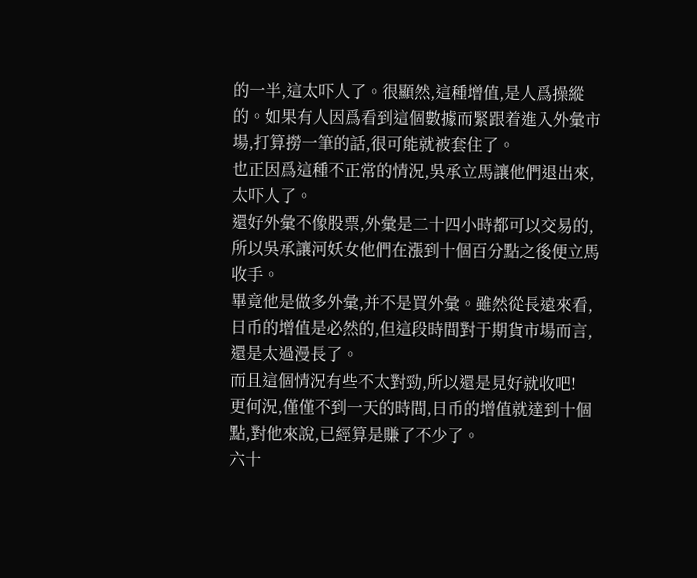的一半,這太吓人了。很顯然,這種增值,是人爲操縱的。如果有人因爲看到這個數據而緊跟着進入外彙市場,打算撈一筆的話,很可能就被套住了。
也正因爲這種不正常的情況,吳承立馬讓他們退出來,太吓人了。
還好外彙不像股票,外彙是二十四小時都可以交易的,所以吳承讓河妖女他們在漲到十個百分點之後便立馬收手。
畢竟他是做多外彙,并不是買外彙。雖然從長遠來看,日币的增值是必然的,但這段時間對于期貨市場而言,還是太過漫長了。
而且這個情況有些不太對勁,所以還是見好就收吧!
更何況,僅僅不到一天的時間,日币的增值就達到十個點,對他來說,已經算是賺了不少了。
六十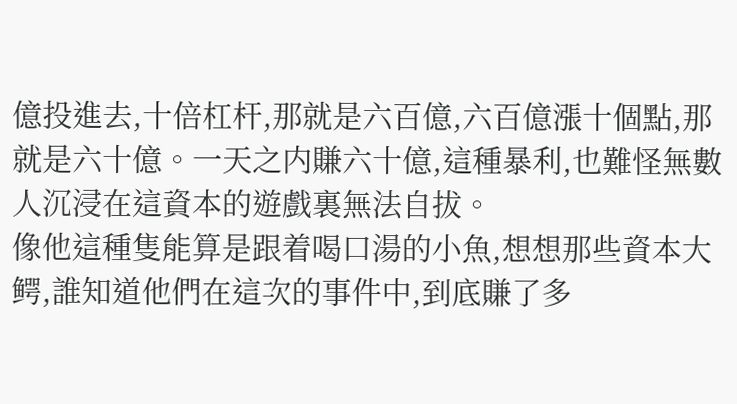億投進去,十倍杠杆,那就是六百億,六百億漲十個點,那就是六十億。一天之内賺六十億,這種暴利,也難怪無數人沉浸在這資本的遊戲裏無法自拔。
像他這種隻能算是跟着喝口湯的小魚,想想那些資本大鳄,誰知道他們在這次的事件中,到底賺了多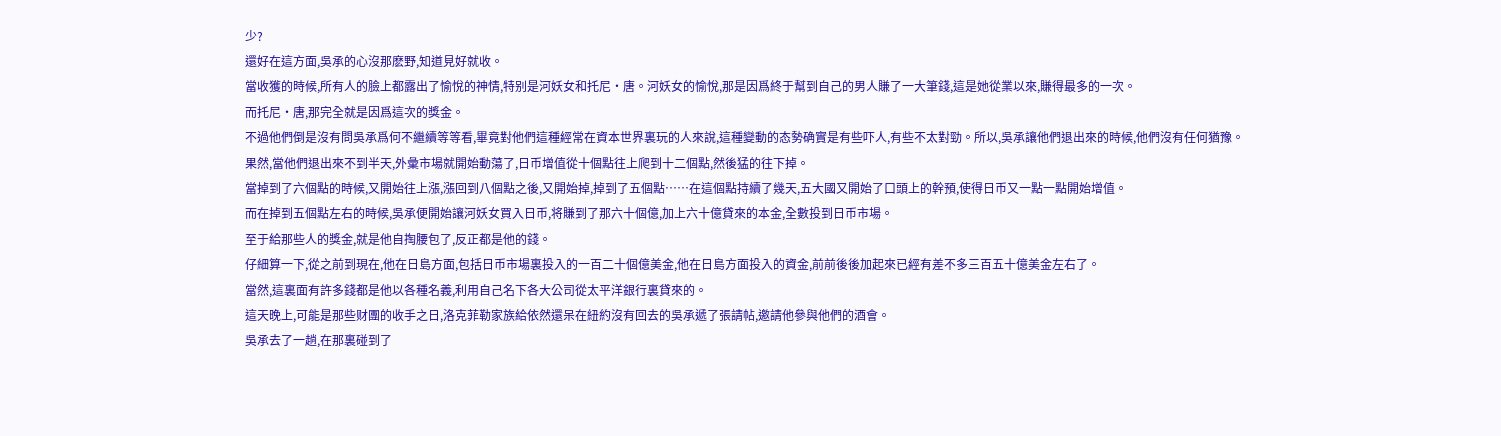少?
還好在這方面,吳承的心沒那麽野,知道見好就收。
當收獲的時候,所有人的臉上都露出了愉悅的神情,特别是河妖女和托尼·唐。河妖女的愉悅,那是因爲終于幫到自己的男人賺了一大筆錢,這是她從業以來,賺得最多的一次。
而托尼·唐,那完全就是因爲這次的獎金。
不過他們倒是沒有問吳承爲何不繼續等等看,畢竟對他們這種經常在資本世界裏玩的人來說,這種變動的态勢确實是有些吓人,有些不太對勁。所以,吳承讓他們退出來的時候,他們沒有任何猶豫。
果然,當他們退出來不到半天,外彙市場就開始動蕩了,日币增值從十個點往上爬到十二個點,然後猛的往下掉。
當掉到了六個點的時候,又開始往上漲,漲回到八個點之後,又開始掉,掉到了五個點……在這個點持續了幾天,五大國又開始了口頭上的幹預,使得日币又一點一點開始增值。
而在掉到五個點左右的時候,吳承便開始讓河妖女買入日币,将賺到了那六十個億,加上六十億貸來的本金,全數投到日币市場。
至于給那些人的獎金,就是他自掏腰包了,反正都是他的錢。
仔細算一下,從之前到現在,他在日島方面,包括日币市場裏投入的一百二十個億美金,他在日島方面投入的資金,前前後後加起來已經有差不多三百五十億美金左右了。
當然,這裏面有許多錢都是他以各種名義,利用自己名下各大公司從太平洋銀行裏貸來的。
這天晚上,可能是那些财團的收手之日,洛克菲勒家族給依然還呆在紐約沒有回去的吳承遞了張請帖,邀請他參與他們的酒會。
吳承去了一趟,在那裏碰到了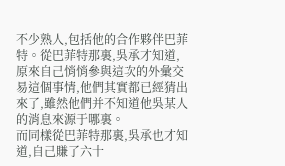不少熟人,包括他的合作夥伴巴菲特。從巴菲特那裏,吳承才知道,原來自己悄悄參與這次的外彙交易這個事情,他們其實都已經猜出來了,雖然他們并不知道他吳某人的消息來源于哪裏。
而同樣從巴菲特那裏,吳承也才知道,自己賺了六十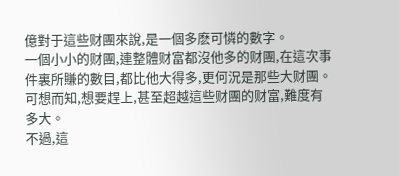億對于這些财團來說,是一個多麽可憐的數字。
一個小小的财團,連整體财富都沒他多的财團,在這次事件裏所賺的數目,都比他大得多,更何況是那些大财團。
可想而知,想要趕上,甚至超越這些财團的财富,難度有多大。
不過,這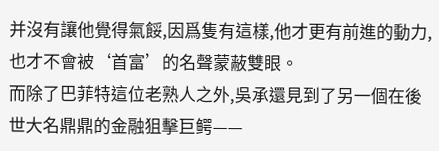并沒有讓他覺得氣餒,因爲隻有這樣,他才更有前進的動力,也才不會被‘首富’的名聲蒙蔽雙眼。
而除了巴菲特這位老熟人之外,吳承還見到了另一個在後世大名鼎鼎的金融狙擊巨鳄——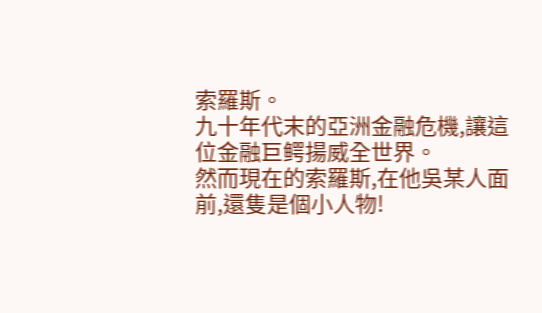索羅斯。
九十年代末的亞洲金融危機,讓這位金融巨鳄揚威全世界。
然而現在的索羅斯,在他吳某人面前,還隻是個小人物!